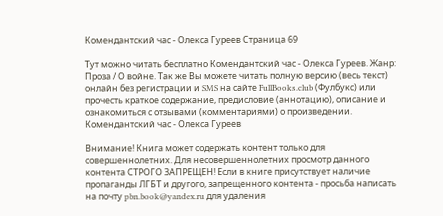Комендантский час - Олекса Гуреев Страница 69

Тут можно читать бесплатно Комендантский час - Олекса Гуреев. Жанр: Проза / О войне. Так же Вы можете читать полную версию (весь текст) онлайн без регистрации и SMS на сайте FullBooks.club (Фулбукс) или прочесть краткое содержание, предисловие (аннотацию), описание и ознакомиться с отзывами (комментариями) о произведении.
Комендантский час - Олекса Гуреев

Внимание! Книга может содержать контент только для совершеннолетних. Для несовершеннолетних просмотр данного контента СТРОГО ЗАПРЕЩЕН! Если в книге присутствует наличие пропаганды ЛГБТ и другого, запрещенного контента - просьба написать на почту pbn.book@yandex.ru для удаления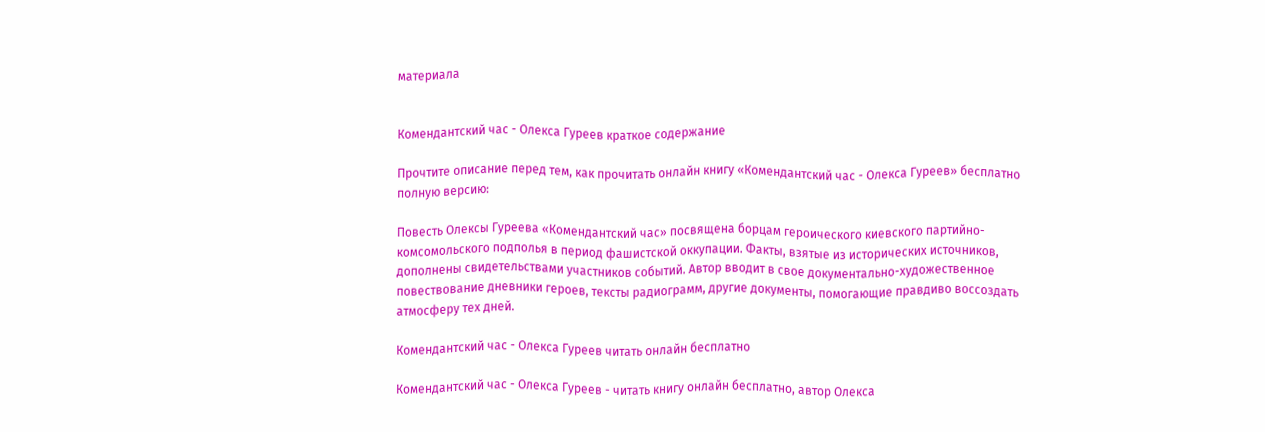материала


Комендантский час - Олекса Гуреев краткое содержание

Прочтите описание перед тем, как прочитать онлайн книгу «Комендантский час - Олекса Гуреев» бесплатно полную версию:

Повесть Олексы Гуреева «Комендантский час» посвящена борцам героического киевского партийно-комсомольского подполья в период фашистской оккупации. Факты, взятые из исторических источников, дополнены свидетельствами участников событий. Автор вводит в свое документально-художественное повествование дневники героев, тексты радиограмм, другие документы, помогающие правдиво воссоздать атмосферу тех дней.

Комендантский час - Олекса Гуреев читать онлайн бесплатно

Комендантский час - Олекса Гуреев - читать книгу онлайн бесплатно, автор Олекса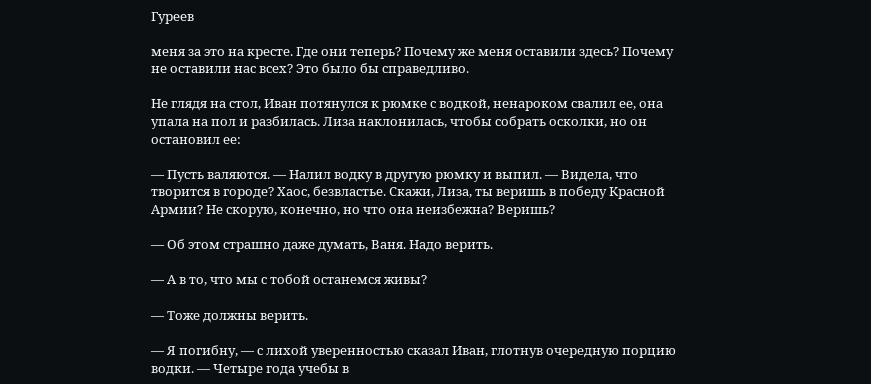Гуреев

меня за это на кресте. Где они теперь? Почему же меня оставили здесь? Почему не оставили нас всех? Это было бы справедливо.

Не глядя на стол, Иван потянулся к рюмке с водкой, ненароком свалил ее, она упала на пол и разбилась. Лиза наклонилась, чтобы собрать осколки, но он остановил ее:

— Пусть валяются. — Налил водку в другую рюмку и выпил. — Видела, что творится в городе? Хаос, безвластье. Скажи, Лиза, ты веришь в победу Красной Армии? Не скорую, конечно, но что она неизбежна? Веришь?

— Об этом страшно даже думать, Ваня. Надо верить.

— А в то, что мы с тобой останемся живы?

— Тоже должны верить.

— Я погибну, — с лихой уверенностью сказал Иван, глотнув очередную порцию водки. — Четыре года учебы в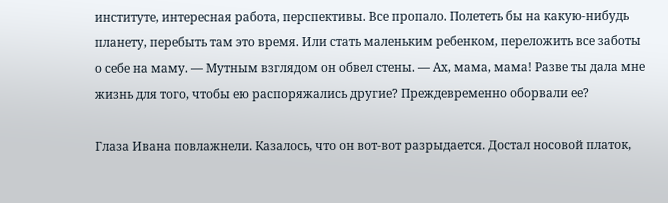институте, интересная работа, перспективы. Все пропало. Полететь бы на какую-нибудь планету, перебыть там это время. Или стать маленьким ребенком, переложить все заботы о себе на маму. — Мутным взглядом он обвел стены. — Ах, мама, мама! Разве ты дала мне жизнь для того, чтобы ею распоряжались другие? Преждевременно оборвали ее?

Глаза Ивана повлажнели. Казалось, что он вот-вот разрыдается. Достал носовой платок,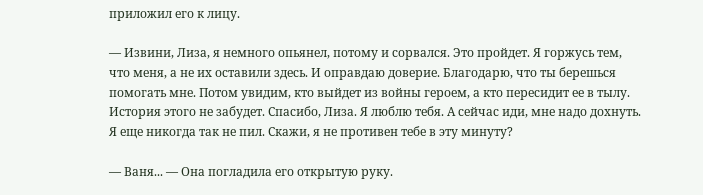приложил его к лицу.

— Извини, Лиза, я немного опьянел, потому и сорвался. Это пройдет. Я горжусь тем, что меня, а не их оставили здесь. И оправдаю доверие. Благодарю, что ты берешься помогать мне. Потом увидим, кто выйдет из войны героем, а кто пересидит ее в тылу. История этого не забудет. Спасибо, Лиза. Я люблю тебя. А сейчас иди, мне надо дохнуть. Я еще никогда так не пил. Скажи, я не противен тебе в эту минуту?

— Ваня... — Она погладила его открытую руку.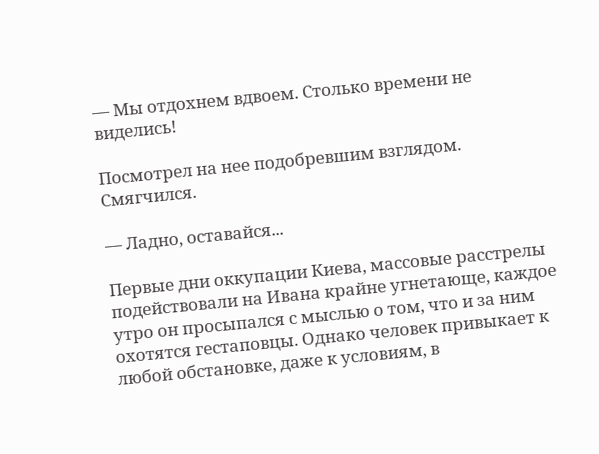— Мы отдохнем вдвоем. Столько времени не виделись!

Посмотрел на нее подобревшим взглядом. Смягчился.

— Ладно, оставайся...

Первые дни оккупации Киева, массовые расстрелы подействовали на Ивана крайне угнетающе, каждое утро он просыпался с мыслью о том, что и за ним охотятся гестаповцы. Однако человек привыкает к любой обстановке, даже к условиям, в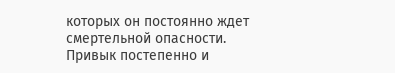которых он постоянно ждет смертельной опасности. Привык постепенно и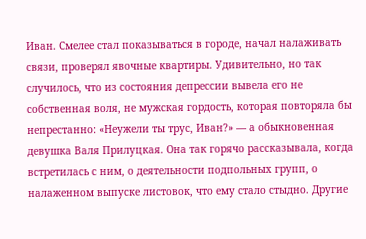Иван. Смелее стал показываться в городе, начал налаживать связи, проверял явочные квартиры. Удивительно, но так случилось, что из состояния депрессии вывела его не собственная воля, не мужская гордость, которая повторяла бы непрестанно: «Неужели ты трус, Иван?» — а обыкновенная девушка Валя Прилуцкая. Она так горячо рассказывала, когда встретилась с ним, о деятельности подпольных групп, о налаженном выпуске листовок, что ему стало стыдно. Другие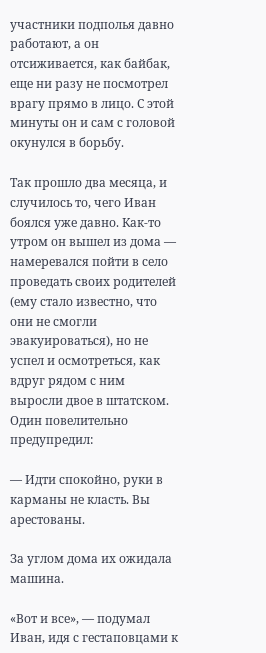участники подполья давно работают, а он отсиживается, как байбак, еще ни разу не посмотрел врагу прямо в лицо. С этой минуты он и сам с головой окунулся в борьбу.

Так прошло два месяца, и случилось то, чего Иван боялся уже давно. Как-то утром он вышел из дома — намеревался пойти в село проведать своих родителей (ему стало известно, что они не смогли эвакуироваться), но не успел и осмотреться, как вдруг рядом с ним выросли двое в штатском. Один повелительно предупредил:

— Идти спокойно, руки в карманы не класть. Вы арестованы.

За углом дома их ожидала машина.

«Вот и все», — подумал Иван, идя с гестаповцами к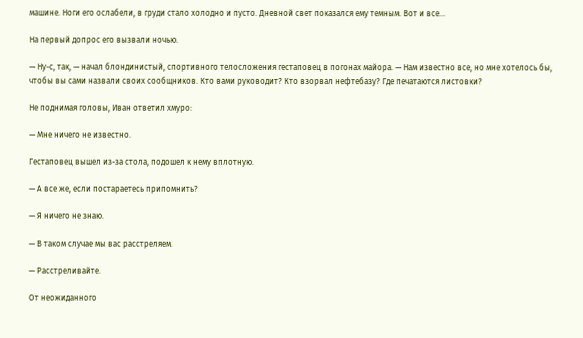машине. Ноги его ослабели, в груди стало холодно и пусто. Дневной свет показался ему темным. Вот и все...

На первый допрос его вызвали ночью.

— Ну-с, так, — начал блондинистый, спортивного телосложения гестаповец в погонах майора. — Нам известно все, но мне хотелось бы, чтобы вы сами назвали своих сообщников. Кто вами руководит? Кто взорвал нефтебазу? Где печатаются листовки?

Не поднимая головы, Иван ответил хмуро:

— Мне ничего не известно.

Гестаповец вышел из-за стола, подошел к нему вплотную.

— А все же, если постараетесь припомнить?

— Я ничего не знаю.

— В таком случае мы вас расстреляем.

— Расстреливайте.

От неожиданного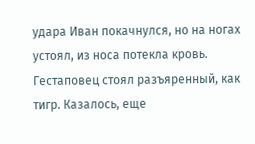удара Иван покачнулся, но на ногах устоял, из носа потекла кровь. Гестаповец стоял разъяренный, как тигр. Казалось, еще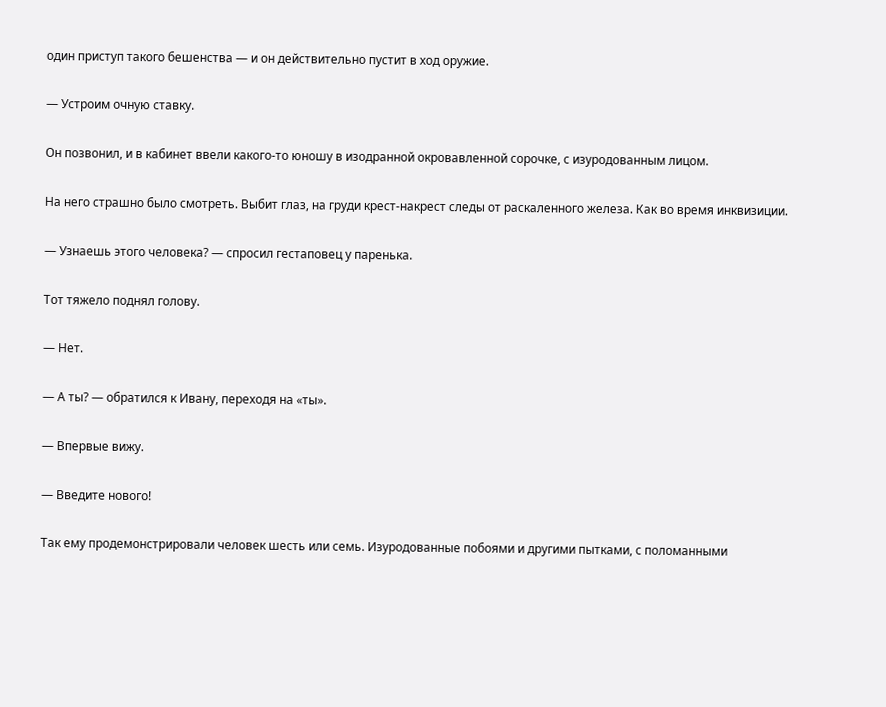один приступ такого бешенства — и он действительно пустит в ход оружие.

— Устроим очную ставку.

Он позвонил, и в кабинет ввели какого-то юношу в изодранной окровавленной сорочке, с изуродованным лицом.

На него страшно было смотреть. Выбит глаз, на груди крест-накрест следы от раскаленного железа. Как во время инквизиции.

— Узнаешь этого человека? — спросил гестаповец у паренька.

Тот тяжело поднял голову.

— Нет.

— А ты? — обратился к Ивану, переходя на «ты».

— Впервые вижу.

— Введите нового!

Так ему продемонстрировали человек шесть или семь. Изуродованные побоями и другими пытками, с поломанными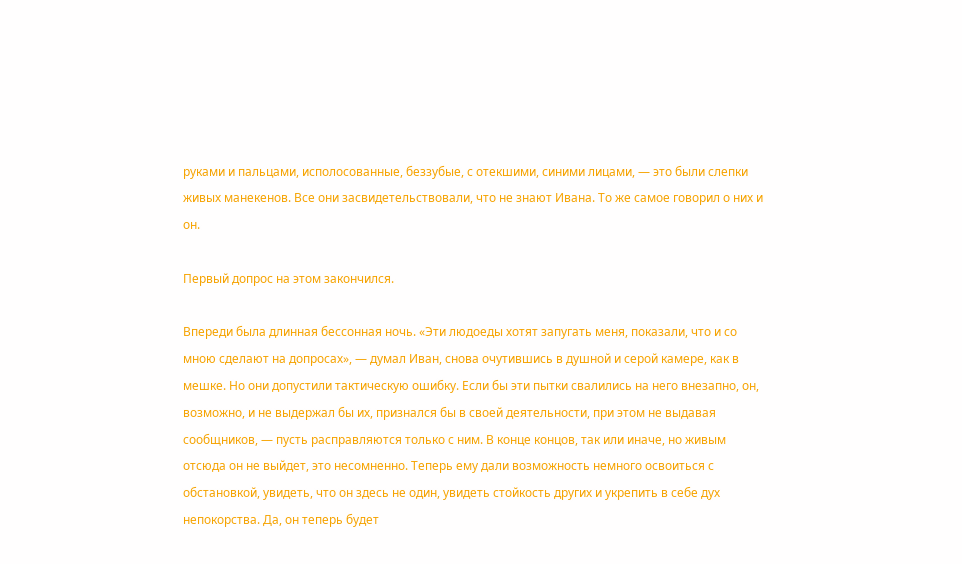руками и пальцами, исполосованные, беззубые, с отекшими, синими лицами, — это были слепки живых манекенов. Все они засвидетельствовали, что не знают Ивана. То же самое говорил о них и он.

Первый допрос на этом закончился.

Впереди была длинная бессонная ночь. «Эти людоеды хотят запугать меня, показали, что и со мною сделают на допросах», — думал Иван, снова очутившись в душной и серой камере, как в мешке. Но они допустили тактическую ошибку. Если бы эти пытки свалились на него внезапно, он, возможно, и не выдержал бы их, признался бы в своей деятельности, при этом не выдавая сообщников, — пусть расправляются только с ним. В конце концов, так или иначе, но живым отсюда он не выйдет, это несомненно. Теперь ему дали возможность немного освоиться с обстановкой, увидеть, что он здесь не один, увидеть стойкость других и укрепить в себе дух непокорства. Да, он теперь будет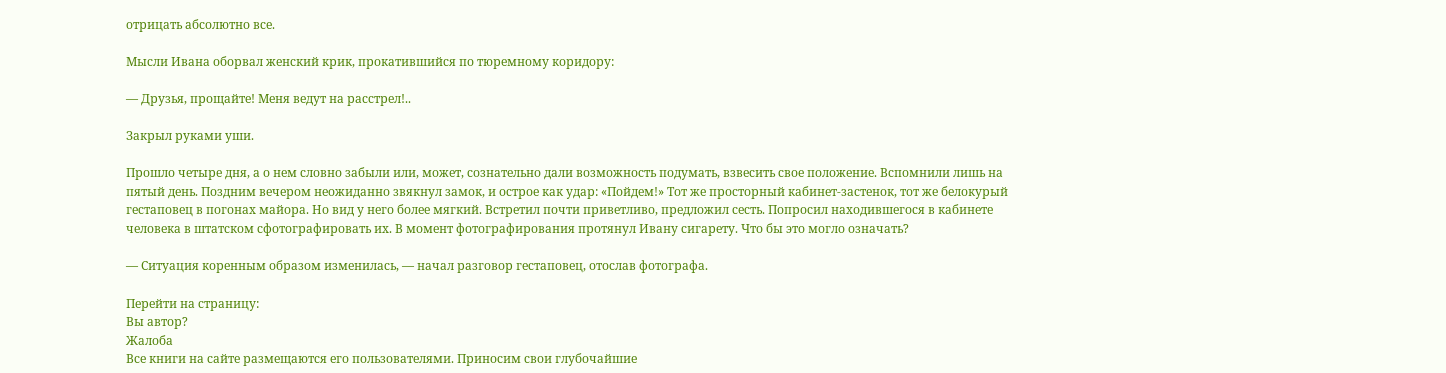отрицать абсолютно все.

Мысли Ивана оборвал женский крик, прокатившийся по тюремному коридору:

— Друзья, прощайте! Меня ведут на расстрел!..

Закрыл руками уши.

Прошло четыре дня, а о нем словно забыли или, может, сознательно дали возможность подумать, взвесить свое положение. Вспомнили лишь на пятый день. Поздним вечером неожиданно звякнул замок, и острое как удар: «Пойдем!» Тот же просторный кабинет-застенок, тот же белокурый гестаповец в погонах майора. Но вид у него более мягкий. Встретил почти приветливо, предложил сесть. Попросил находившегося в кабинете человека в штатском сфотографировать их. В момент фотографирования протянул Ивану сигарету. Что бы это могло означать?

— Ситуация коренным образом изменилась, — начал разговор гестаповец, отослав фотографа.

Перейти на страницу:
Вы автор?
Жалоба
Все книги на сайте размещаются его пользователями. Приносим свои глубочайшие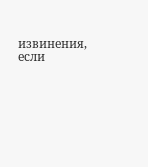извинения, если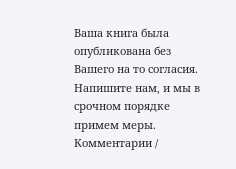Ваша книга была опубликована без Вашего на то согласия.
Напишите нам, и мы в срочном порядке примем меры.
Комментарии /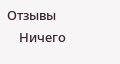Отзывы
    Ничего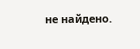не найдено.